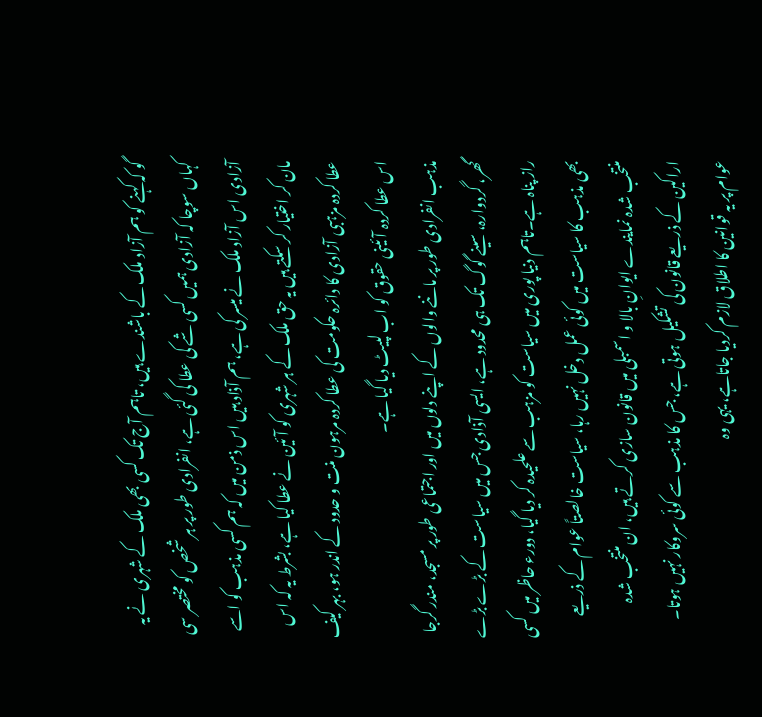گو کہ کہنے کو ہم آزاد ملک کے باشندے ہیں، تاہم آج تک کسی بھی ملک کے شہری نے یہ کہاں سوچا کہ آزادی ہمیں کسی شے کی عطا کی گئی ہے، انفرادی طور پر ہر شخص کو مختصر سی آزادی اس آزاد ملک نے میسر کی ہے، ہم آذاد ہیں اس ذمن میں کہ ہم کسی مذہب کو اسے مان کر اختیار کر سکتے ہیں یہ حق ملک کے ہر شہری کو آئین نے عطا کیا ہے، بشرط یہ کہ اس عطا کردہ مزہبی آزادی کا دائرہ حکومت کی عطا کردہ مرہون منت و حدود کے اندر ہو، بہر کیف اس عطا کردہ آئینی حقوق کو اب لپیٹ دیا گیا ہے۔
مذہب انفرادی طور پر ماننے والوں کے اپنے دلوں میں اور اجتماعی طور پر مسجد، مندر گرجا گھر، گردوارہ، سینے گوگ تک ہی محدود ہے، ایسی آذادی جس میں سیاست کے بڑے بڑے راز پناہ ہے۔تاہم دنیا پوری میں سیاست کو مزہب سے علحیدہ کر دیا گیا، دورء حاظر میں کسی بھی مذہب کا سیاست میں کوئی عمل دخل نہیں رہا، سیاست خالصتاً عوام کے ذریعے منتخب شدہ نمایندے ایوانِ بالا و اسمبلی میں قانون سازی کرتے ہیں، ان منتخب شدہ اراکین کے ذریعے قانون کی تشکیل ہوتی ہے، جس کا مذہب سے کوئی سروکار نہیں ہوتا۔
عوام پر یہ قوانین کا اطلاق لازم کردیا جاتاہے، یہی وہ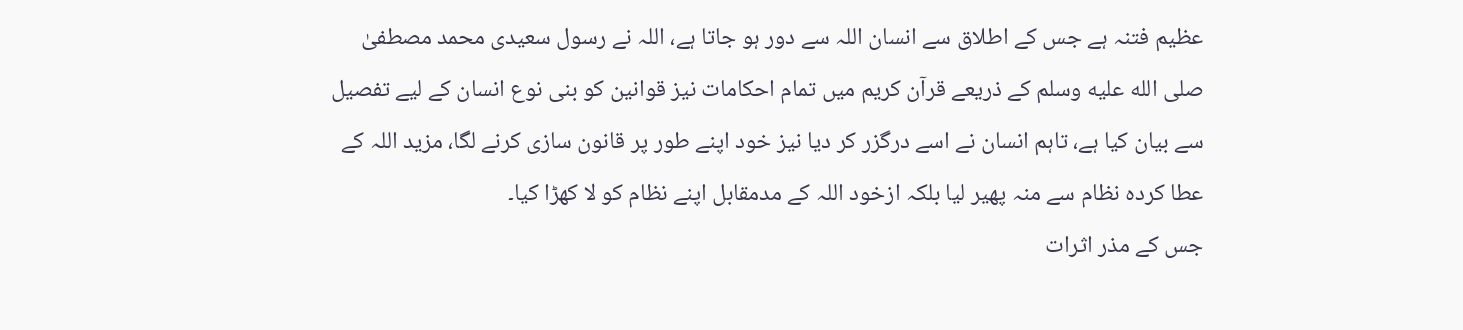عظیم فتنہ ہے جس کے اطلاق سے انسان اللہ سے دور ہو جاتا ہے، اللہ نے رسول سعیدی محمد مصطفیٰ صلى الله عليه وسلم کے ذریعے قرآن کریم میں تمام احکامات نیز قوانین کو بنی نوع انسان کے لیے تفصیل سے بیان کیا ہے، تاہم انسان نے اسے درگزر کر دیا نیز خود اپنے طور پر قانون سازی کرنے لگا، مزید اللہ کے عطا کردہ نظام سے منہ پھیر لیا بلکہ ازخود اللہ کے مدمقابل اپنے نظام کو لا کھڑا کیا۔
جس کے مذر اثرات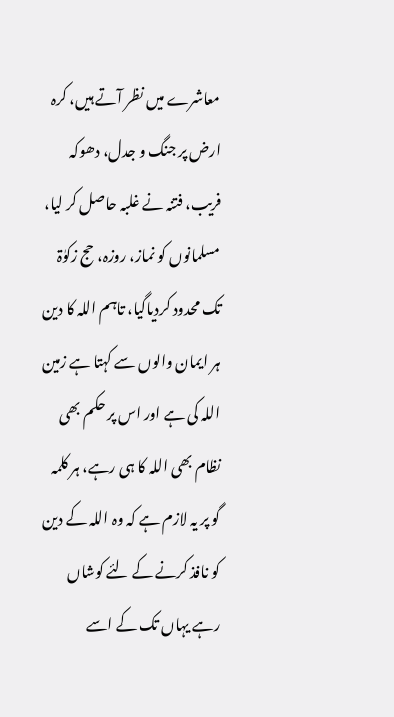معاشرے میں نظر آتے ہیں، کرہ ارض پر جنگ و جدل، دھوکہ فریب، فتنہ نے غلبہ حاصل کر لیا، مسلمانوں کو نماز، روزہ، حج زکوٰۃ تک محدود کردیاگیا، تاہم اللہ کا دین ہر ایمان والوں سے کہتا ہے زمین اللہ کی ہے اور اس پر حکم بھی نظام بھی اللہ کا ہی رہے، ہر کلمہ گو پر یہ لازم ہے کہ وہ اللہ کے دین کو نافذ کرنے کے لئے کوشاں رہے یہاں تک کے اسے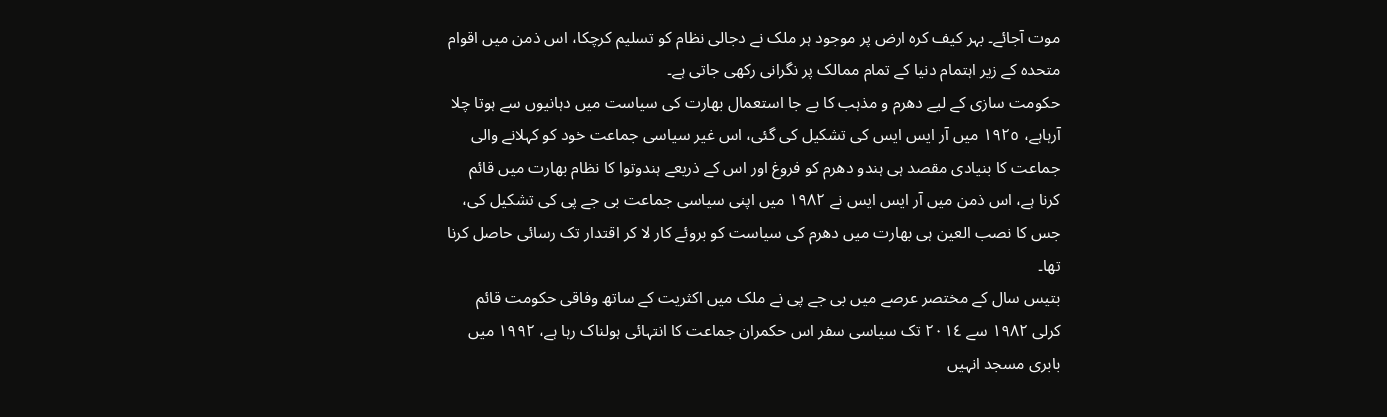موت آجائے۔ بہر کیف کرہ ارض پر موجود ہر ملک نے دجالی نظام کو تسلیم کرچکا، اس ذمن میں اقوام متحدہ کے زیر اہتمام دنیا کے تمام ممالک پر نگرانی رکھی جاتی ہے۔
حکومت سازی کے لیے دھرم و مذہب کا بے جا استعمال بھارت کی سیاست میں دہانیوں سے ہوتا چلا آرہاہے، ١٩٢٥ میں آر ایس ایس کی تشکیل کی گئی، اس غیر سیاسی جماعت خود کو کہلانے والی جماعت کا بنیادی مقصد ہی ہندو دھرم کو فروغ اور اس کے ذریعے ہندوتوا کا نظام بھارت میں قائم کرنا ہے، اس ذمن میں آر ایس ایس نے ١٩٨٢ میں اپنی سیاسی جماعت بی جے پی کی تشکیل کی، جس کا نصب العین ہی بھارت میں دھرم کی سیاست کو بروئے کار لا کر اقتدار تک رسائی حاصل کرنا تھا۔
بتیس سال کے مختصر عرصے میں بی جے پی نے ملک میں اکثریت کے ساتھ وفاقی حکومت قائم کرلی ١٩٨٢ سے ٢٠١٤ تک سیاسی سفر اس حکمران جماعت کا انتہائی ہولناک رہا ہے، ١٩٩٢ میں بابری مسجد انہیں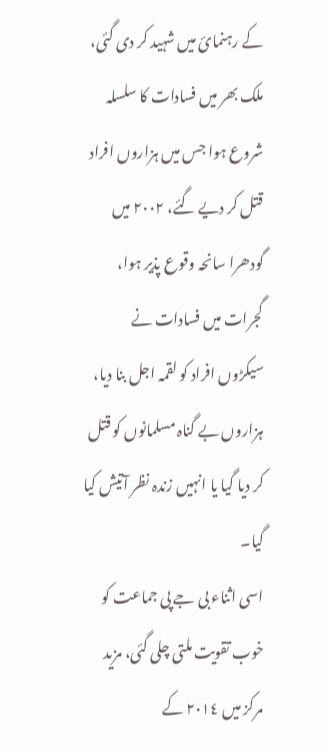کے رہنمائ میں شہید کر دی گئی، ملک بھر میں فسادات کا سلسلہ شروع ہوا جس میں ہزاروں افراد قتل کر دیے گئے، ٢٠٠٢ میں گودھرا سانحہ وقوع پذیر ہوا، گجرات میں فسادات نے سیکڑوں افراد کو لقمہ اجل بنا دیا، ہزاروں بے گناہ مسلمانوں کو قتل کر دیا گیا یا انہیں زندہ نظر آتیش کیا گیا۔
اسی اثناء بی جے پی جماعت کو خوب تقویت ملتی چلی گئی، مزید مرکز میں ٢٠١٤ کے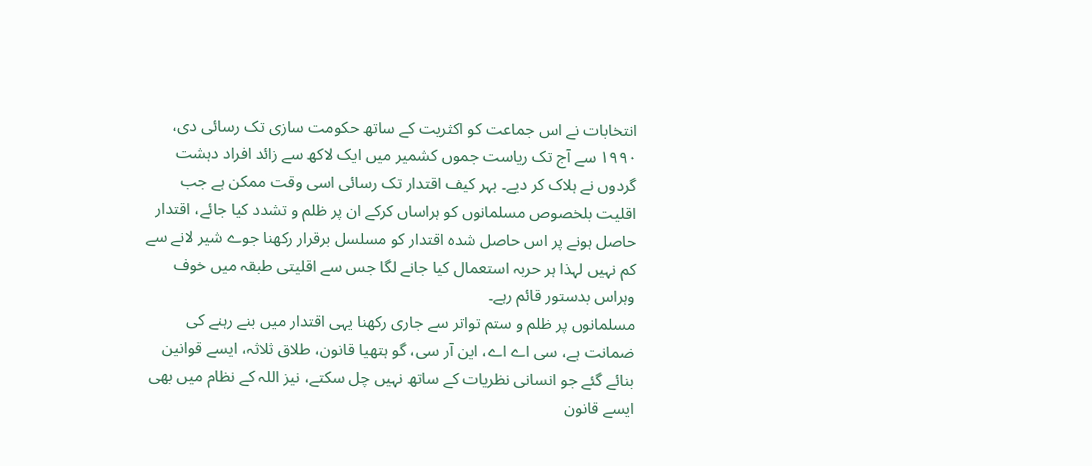انتخابات نے اس جماعت کو اکثریت کے ساتھ حکومت سازی تک رسائی دی، ١٩٩٠ سے آج تک ریاست جموں کشمیر میں ایک لاکھ سے زائد افراد دہشت گردوں نے ہلاک کر دیے۔ بہر کیف اقتدار تک رسائی اسی وقت ممکن ہے جب اقلیت بلخصوص مسلمانوں کو ہراساں کرکے ان پر ظلم و تشدد کیا جائے، اقتدار حاصل ہونے پر اس حاصل شدہ اقتدار کو مسلسل برقرار رکھنا جوے شیر لانے سے کم نہیں لہذا ہر حربہ استعمال کیا جانے لگا جس سے اقلیتی طبقہ میں خوف وہراس بدستور قائم رہے۔
مسلمانوں پر ظلم و ستم تواتر سے جاری رکھنا یہی اقتدار میں بنے رہنے کی ضمانت ہے، سی اے اے، این آر سی، گو ہتھیا قانون، طلاق ثلاثہ، ایسے قوانین بنائے گئے جو انسانی نظریات کے ساتھ نہیں چل سکتے، نیز اللہ کے نظام میں بھی ایسے قانون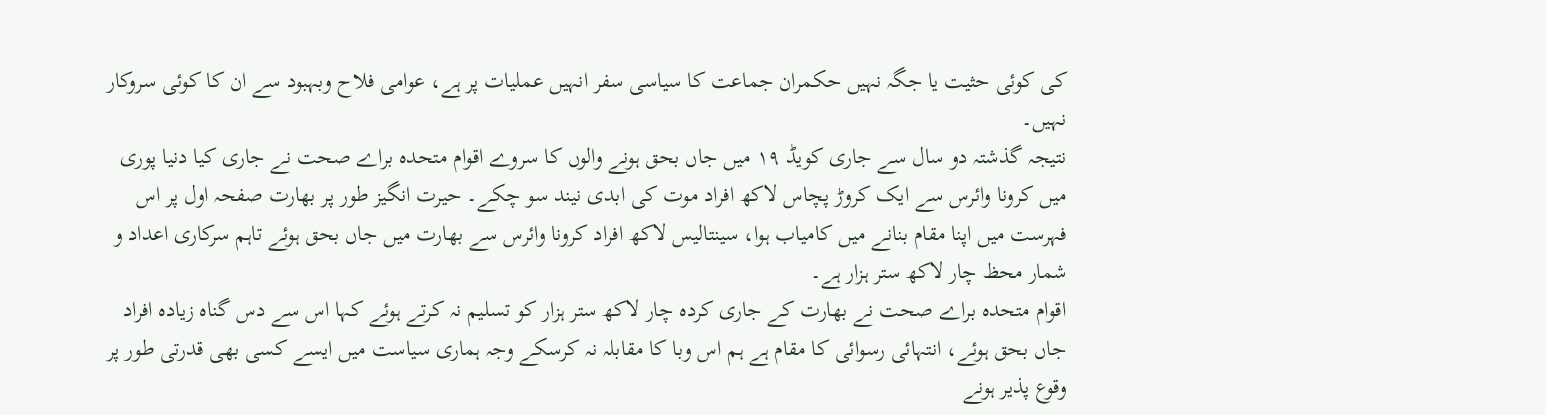کی کوئی حثیت یا جگہ نہیں حکمران جماعت کا سیاسی سفر انہیں عملیات پر ہے، عوامی فلاح وبہبود سے ان کا کوئی سروکار نہیں۔
نتیجہ گذشتہ دو سال سے جاری کویڈ ١٩ میں جاں بحق ہونے والوں کا سروے اقوام متحدہ براے صحت نے جاری کیا دنیا پوری میں کرونا وائرس سے ایک کروڑ پچاس لاکھ افراد موت کی ابدی نیند سو چکے۔ حیرت انگیز طور پر بھارت صفحہ اول پر اس فہرست میں اپنا مقام بنانے میں کامیاب ہوا، سینتالیس لاکھ افراد کرونا وائرس سے بھارت میں جاں بحق ہوئے تاہم سرکاری اعداد و شمار محظ چار لاکھ ستر ہزار ہے۔
اقوام متحدہ براے صحت نے بھارت کے جاری کردہ چار لاکھ ستر ہزار کو تسلیم نہ کرتے ہوئے کہا اس سے دس گناہ زیادہ افراد جاں بحق ہوئے، انتہائی رسوائی کا مقام ہے ہم اس وبا کا مقابلہ نہ کرسکے وجہ ہماری سیاست میں ایسے کسی بھی قدرتی طور پر وقوع پذیر ہونے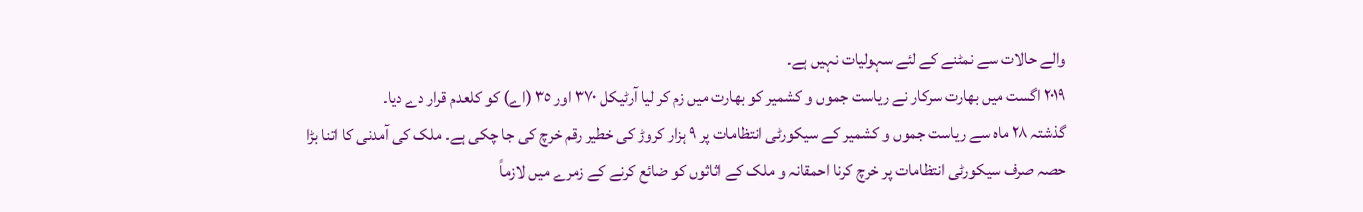والے حالات سے نمٹنے کے لئے سہولیات نہیں ہے۔
٢٠١٩ اگست میں بھارت سرکار نے ریاست جموں و کشمیر کو بھارت میں زم کر لیا آرٹیکل ٣٧٠ اور ٣٥ (اے) کو کلعدم قرار دے دیا۔
گذشتہ ٢٨ ماہ سے ریاست جموں و کشمیر کے سیکورٹی انتظامات پر ٩ ہزار کروڑ کی خطیر رقم خرچ کی جا چکی ہے۔ ملک کی آمدنی کا اتنا بڑا حصہ صرف سیکورٹی انتظامات پر خرچ کرنا احمقانہ و ملک کے اثاثوں کو ضائع کرنے کے زمرے میں لازماً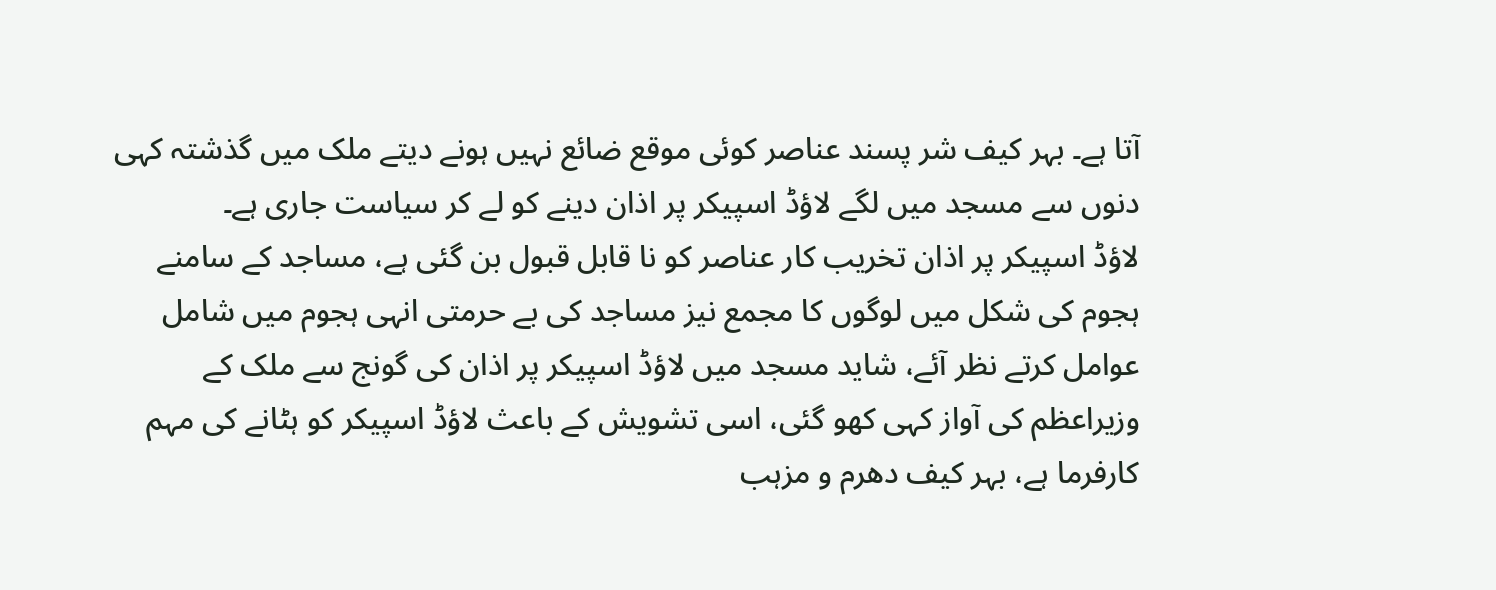آتا ہے۔ بہر کیف شر پسند عناصر کوئی موقع ضائع نہیں ہونے دیتے ملک میں گذشتہ کہی دنوں سے مسجد میں لگے لاؤڈ اسپیکر پر اذان دینے کو لے کر سیاست جاری ہے۔
لاؤڈ اسپیکر پر اذان تخریب کار عناصر کو نا قابل قبول بن گئی ہے، مساجد کے سامنے ہجوم کی شکل میں لوگوں کا مجمع نیز مساجد کی بے حرمتی انہی ہجوم میں شامل عوامل کرتے نظر آئے، شاید مسجد میں لاؤڈ اسپیکر پر اذان کی گونج سے ملک کے وزیراعظم کی آواز کہی کھو گئی، اسی تشویش کے باعث لاؤڈ اسپیکر کو ہٹانے کی مہم کارفرما ہے، بہر کیف دھرم و مزہب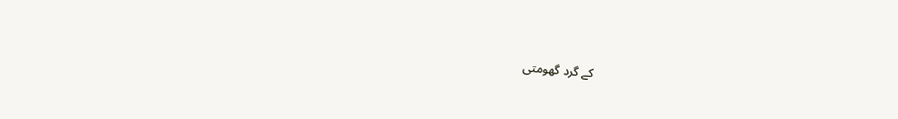کے گرد گھومتی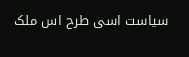سیاست اسی طرح اس ملک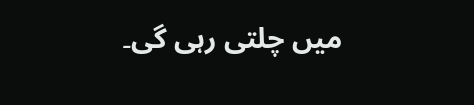میں چلتی رہی گی۔